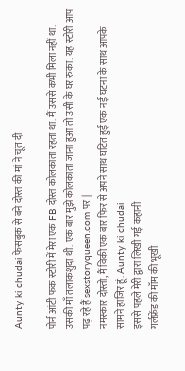Aunty ki chudai फेसबुक से बने दोस्त की मां ने चूत दी

पोर्न आंटी फक स्टोरी में मेरा एक FB दोस्त कोलकाता रहता था. मैं उससे कभी मिला नहीं था. उसकी माँ तलाकशुदा थी. एक बार मुझे कोलकाता जाना हुआ तो उसी के घर रुका. यह स्टोरी आप पढ़ रहे हैं sexstoryqueen.com पर |
नमस्कार दोस्तो, मैं विकी एक बार फिर से अपने साथ घटित हुई एक नई घटना के साथ आपके सामने हाजिर हूं. Aunty ki chudai
इससे पहले मेरी द्वारा लिखी गई कहानी
गर्लफ्रेंड की मॉम की भूखी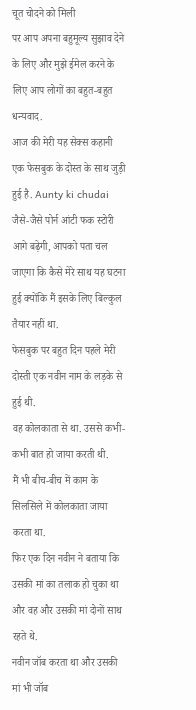चूत चोदने को मिली
पर आप अपना बहुमूल्य सुझाव देने के लिए और मुझे ईमेल करने के लिए आप लोगों का बहुत-बहुत धन्यवाद.
आज की मेरी यह सेक्स कहानी एक फेसबुक के दोस्त के साथ जुड़ी हुई है. Aunty ki chudai
जैसे-जैसे पोर्न आंटी फक स्टोरी आगे बढ़ेगी, आपको पता चल जाएगा कि कैसे मेरे साथ यह घटना हुई क्योंकि मैं इसके लिए बिल्कुल तैयार नहीं था.
फेसबुक पर बहुत दिन पहले मेरी दोस्ती एक नवीन नाम के लड़के से हुई थी.
वह कोलकाता से था. उससे कभी-कभी बात हो जाया करती थी.
मैं भी बीच-बीच में काम के सिलसिले में कोलकाता जाया करता था.
फिर एक दिन नवीन ने बताया कि उसकी मां का तलाक हो चुका था और वह और उसकी मां दोनों साथ रहते थे.
नवीन जॉब करता था और उसकी मां भी जॉब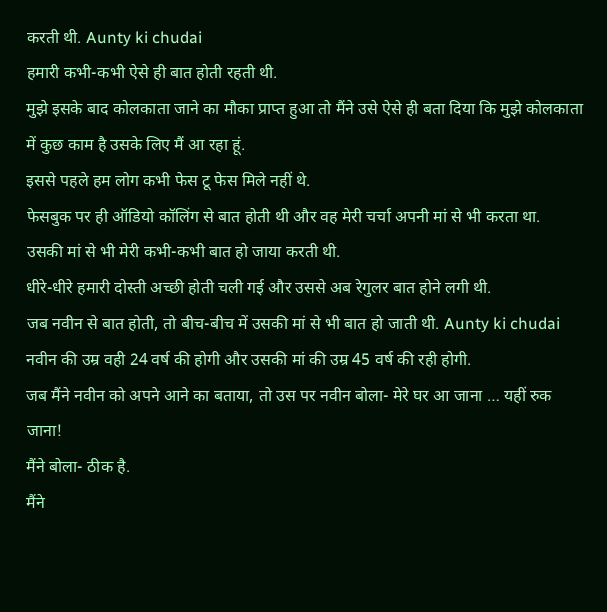करती थी. Aunty ki chudai
हमारी कभी-कभी ऐसे ही बात होती रहती थी.
मुझे इसके बाद कोलकाता जाने का मौका प्राप्त हुआ तो मैंने उसे ऐसे ही बता दिया कि मुझे कोलकाता में कुछ काम है उसके लिए मैं आ रहा हूं.
इससे पहले हम लोग कभी फेस टू फेस मिले नहीं थे.
फेसबुक पर ही ऑडियो कॉलिंग से बात होती थी और वह मेरी चर्चा अपनी मां से भी करता था.
उसकी मां से भी मेरी कभी-कभी बात हो जाया करती थी.
धीरे-धीरे हमारी दोस्ती अच्छी होती चली गई और उससे अब रेगुलर बात होने लगी थी.
जब नवीन से बात होती, तो बीच-बीच में उसकी मां से भी बात हो जाती थी. Aunty ki chudai
नवीन की उम्र वही 24 वर्ष की होगी और उसकी मां की उम्र 45 वर्ष की रही होगी.
जब मैंने नवीन को अपने आने का बताया, तो उस पर नवीन बोला- मेरे घर आ जाना … यहीं रुक जाना!
मैंने बोला- ठीक है.
मैंने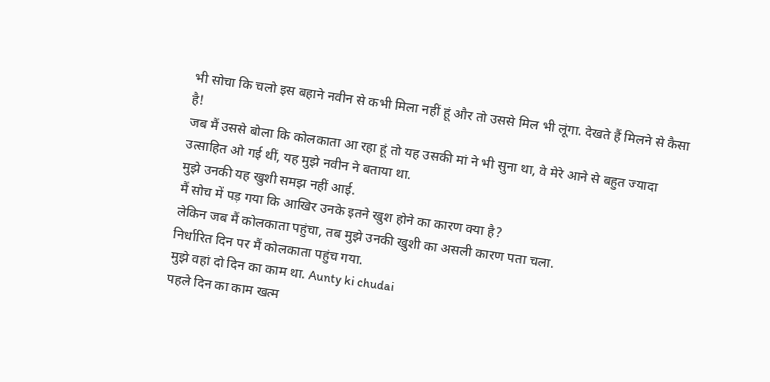भी सोचा कि चलो इस बहाने नवीन से कभी मिला नहीं हूं और तो उससे मिल भी लूंगा. देखते हैं मिलने से कैसा है!
जब मैं उससे बोला कि कोलकाता आ रहा हूं तो यह उसकी मां ने भी सुना था, वे मेरे आने से बहुत ज्यादा उत्साहित ओ गई थीं, यह मुझे नवीन ने बताया था.
मुझे उनकी यह खुशी समझ नहीं आई.
मैं सोच में पड़ गया कि आखिर उनके इतने खुश होने का कारण क्या है?
लेकिन जब मैं कोलकाता पहुंचा, तब मुझे उनकी खुशी का असली कारण पता चला.
निर्धारित दिन पर मैं कोलकाता पहुंच गया.
मुझे वहां दो दिन का काम था. Aunty ki chudai
पहले दिन का काम खत्म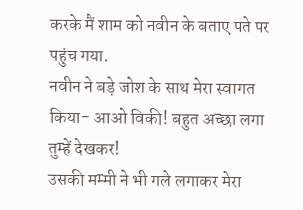करके मैं शाम को नवीन के बताए पते पर पहुंच गया.
नवीन ने बड़े जोश के साथ मेरा स्वागत किया- आओ विकी! बहुत अच्छा लगा तुम्हें देखकर!
उसकी मम्मी ने भी गले लगाकर मेरा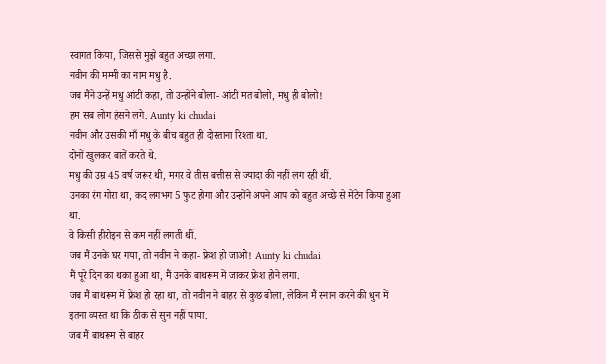स्वागत किया, जिससे मुझे बहुत अच्छा लगा.
नवीन की मम्मी का नाम मधु है.
जब मैंने उन्हें मधु आंटी कहा, तो उन्होंने बोला- आंटी मत बोलो, मधु ही बोलो!
हम सब लोग हंसने लगे. Aunty ki chudai
नवीन और उसकी माँ मधु के बीच बहुत ही दोस्ताना रिश्ता था.
दोनों खुलकर बातें करते थे.
मधु की उम्र 45 वर्ष जरूर थी, मगर वे तीस बत्तीस से ज्यादा की नहीं लग रही थीं.
उनका रंग गोरा था, कद लगभग 5 फुट होगा और उन्होंने अपने आप को बहुत अच्छे से मेंटेन किया हुआ था.
वे किसी हीरोइन से कम नहीं लगती थीं.
जब मैं उनके घर गया, तो नवीन ने कहा- फ्रेश हो जाओ! Aunty ki chudai
मैं पूरे दिन का थका हुआ था, मैं उनके बाथरूम में जाकर फ्रेश होने लगा.
जब मैं बाथरूम में फ्रेश हो रहा था, तो नवीन ने बाहर से कुछ बोला, लेकिन मैं स्नान करने की धुन में इतना व्यस्त था कि ठीक से सुन नहीं पाया.
जब मैं बाथरूम से बाहर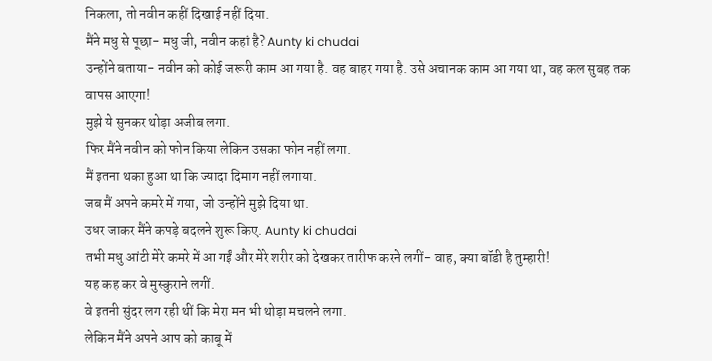निकला, तो नवीन कहीं दिखाई नहीं दिया.
मैंने मधु से पूछा- मधु जी, नवीन कहां है? Aunty ki chudai
उन्होंने बताया- नवीन को कोई जरूरी काम आ गया है. वह बाहर गया है. उसे अचानक काम आ गया था, वह कल सुबह तक वापस आएगा!
मुझे ये सुनकर थोड़ा अजीब लगा.
फिर मैंने नवीन को फोन किया लेकिन उसका फोन नहीं लगा.
मैं इतना थका हुआ था कि ज्यादा दिमाग नहीं लगाया.
जब मैं अपने कमरे में गया, जो उन्होंने मुझे दिया था.
उधर जाकर मैंने कपड़े बदलने शुरू किए. Aunty ki chudai
तभी मधु आंटी मेरे कमरे में आ गईं और मेरे शरीर को देखकर तारीफ करने लगीं- वाह, क्या बॉडी है तुम्हारी!
यह कह कर वे मुस्कुराने लगीं.
वे इतनी सुंदर लग रही थीं कि मेरा मन भी थोड़ा मचलने लगा.
लेकिन मैंने अपने आप को काबू में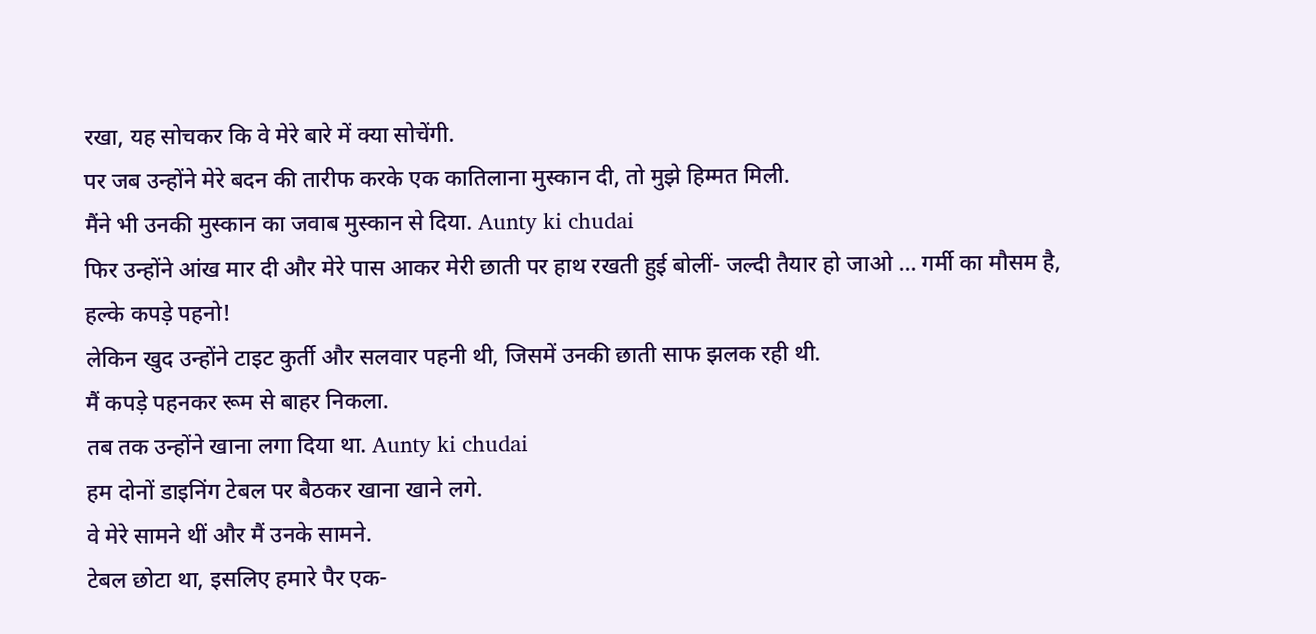रखा, यह सोचकर कि वे मेरे बारे में क्या सोचेंगी.
पर जब उन्होंने मेरे बदन की तारीफ करके एक कातिलाना मुस्कान दी, तो मुझे हिम्मत मिली.
मैंने भी उनकी मुस्कान का जवाब मुस्कान से दिया. Aunty ki chudai
फिर उन्होंने आंख मार दी और मेरे पास आकर मेरी छाती पर हाथ रखती हुई बोलीं- जल्दी तैयार हो जाओ … गर्मी का मौसम है, हल्के कपड़े पहनो!
लेकिन खुद उन्होंने टाइट कुर्ती और सलवार पहनी थी, जिसमें उनकी छाती साफ झलक रही थी.
मैं कपड़े पहनकर रूम से बाहर निकला.
तब तक उन्होंने खाना लगा दिया था. Aunty ki chudai
हम दोनों डाइनिंग टेबल पर बैठकर खाना खाने लगे.
वे मेरे सामने थीं और मैं उनके सामने.
टेबल छोटा था, इसलिए हमारे पैर एक-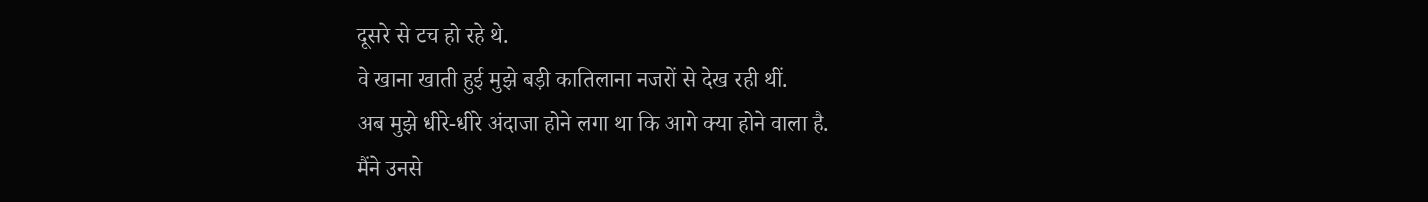दूसरे से टच हो रहे थे.
वे खाना खाती हुई मुझे बड़ी कातिलाना नजरों से देख रही थीं.
अब मुझे धीरे-धीरे अंदाजा होने लगा था कि आगे क्या होने वाला है.
मैंने उनसे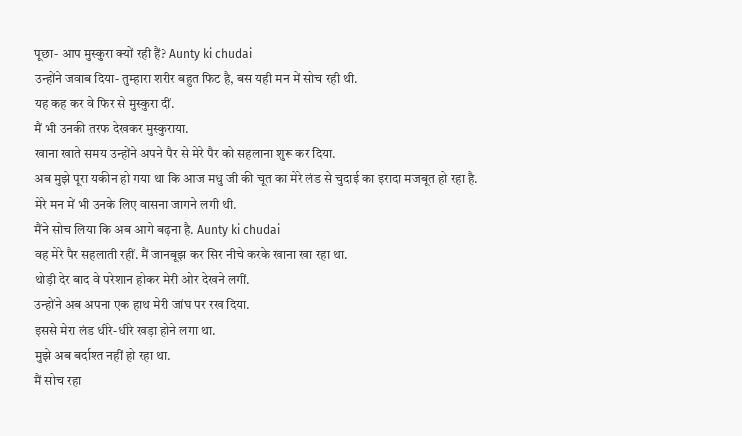पूछा- आप मुस्कुरा क्यों रही हैं? Aunty ki chudai
उन्होंने जवाब दिया- तुम्हारा शरीर बहुत फिट है, बस यही मन में सोच रही थी.
यह कह कर वे फिर से मुस्कुरा दीं.
मैं भी उनकी तरफ देखकर मुस्कुराया.
खाना खाते समय उन्होंने अपने पैर से मेरे पैर को सहलाना शुरू कर दिया.
अब मुझे पूरा यकीन हो गया था कि आज मधु जी की चूत का मेरे लंड से चुदाई का इरादा मजबूत हो रहा है.
मेरे मन में भी उनके लिए वासना जागने लगी थी.
मैंने सोच लिया कि अब आगे बढ़ना है. Aunty ki chudai
वह मेरे पैर सहलाती रहीं. मैं जानबूझ कर सिर नीचे करके खाना खा रहा था.
थोड़ी देर बाद वे परेशान होकर मेरी ओर देखने लगीं.
उन्होंने अब अपना एक हाथ मेरी जांघ पर रख दिया.
इससे मेरा लंड धीरे-धीरे खड़ा होने लगा था.
मुझे अब बर्दाश्त नहीं हो रहा था.
मैं सोच रहा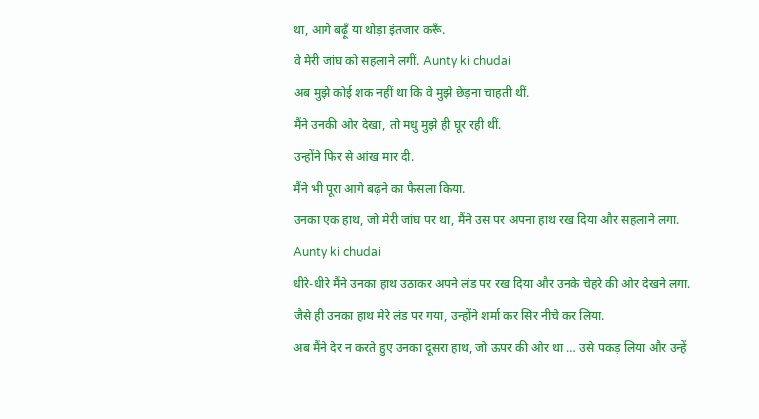था, आगे बढ़ूँ या थोड़ा इंतजार करूँ.
वे मेरी जांघ को सहलाने लगीं. Aunty ki chudai
अब मुझे कोई शक नहीं था कि वे मुझे छेड़ना चाहती थीं.
मैंने उनकी ओर देखा, तो मधु मुझे ही घूर रही थीं.
उन्होंने फिर से आंख मार दी.
मैंने भी पूरा आगे बढ़ने का फैसला किया.
उनका एक हाथ, जो मेरी जांघ पर था, मैंने उस पर अपना हाथ रख दिया और सहलाने लगा. Aunty ki chudai
धीरे-धीरे मैंने उनका हाथ उठाकर अपने लंड पर रख दिया और उनके चेहरे की ओर देखने लगा.
जैसे ही उनका हाथ मेरे लंड पर गया, उन्होंने शर्मा कर सिर नीचे कर लिया.
अब मैंने देर न करते हुए उनका दूसरा हाथ, जो ऊपर की ओर था … उसे पकड़ लिया और उन्हें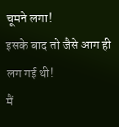चूमने लगा!
इसके बाद तो जैसे आग ही लग गई थी!
मैं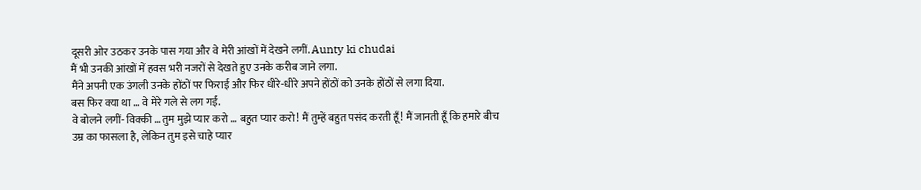दूसरी ओर उठकर उनके पास गया और वे मेरी आंखों में देखने लगीं. Aunty ki chudai
मैं भी उनकी आंखों में हवस भरी नजरों से देखते हुए उनके करीब जाने लगा.
मैंने अपनी एक उंगली उनके होंठों पर फिराई और फिर धीरे-धीरे अपने होंठों को उनके होंठों से लगा दिया.
बस फिर क्या था … वे मेरे गले से लग गईं.
वे बोलने लगीं- विक्की … तुम मुझे प्यार करो … बहुत प्यार करो! मैं तुम्हें बहुत पसंद करती हूँ! मैं जानती हूँ कि हमारे बीच उम्र का फासला है, लेकिन तुम इसे चाहे प्यार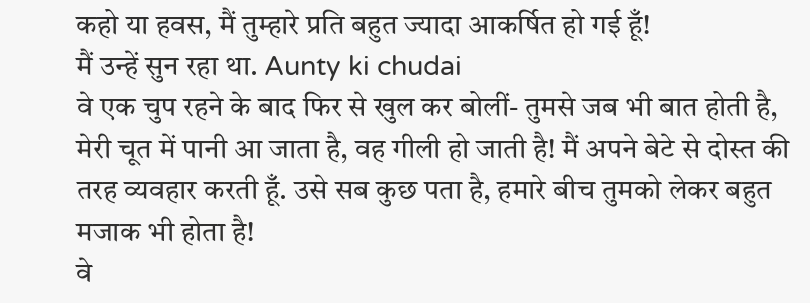कहो या हवस, मैं तुम्हारे प्रति बहुत ज्यादा आकर्षित हो गई हूँ!
मैं उन्हें सुन रहा था. Aunty ki chudai
वे एक चुप रहने के बाद फिर से खुल कर बोलीं- तुमसे जब भी बात होती है, मेरी चूत में पानी आ जाता है, वह गीली हो जाती है! मैं अपने बेटे से दोस्त की तरह व्यवहार करती हूँ. उसे सब कुछ पता है, हमारे बीच तुमको लेकर बहुत मजाक भी होता है!
वे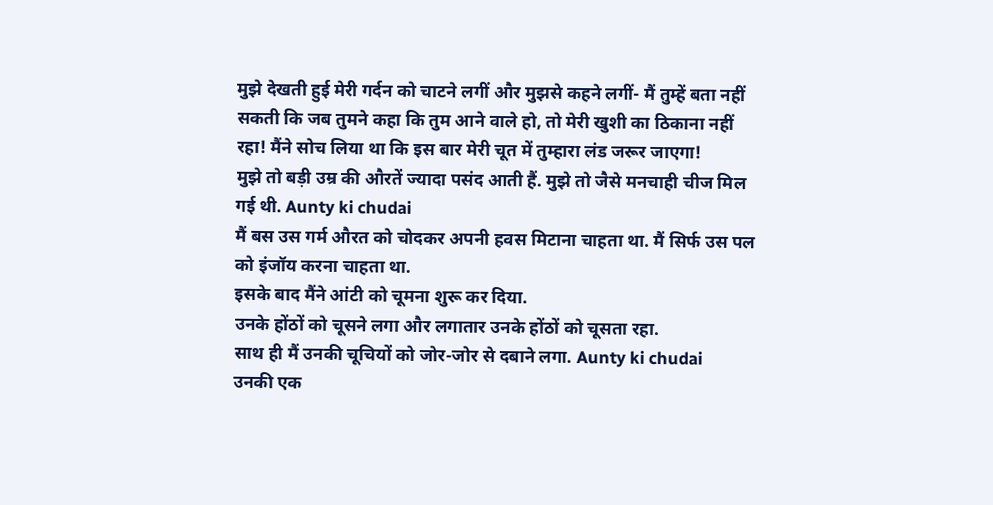मुझे देखती हुई मेरी गर्दन को चाटने लगीं और मुझसे कहने लगीं- मैं तुम्हें बता नहीं सकती कि जब तुमने कहा कि तुम आने वाले हो, तो मेरी खुशी का ठिकाना नहीं रहा! मैंने सोच लिया था कि इस बार मेरी चूत में तुम्हारा लंड जरूर जाएगा!
मुझे तो बड़ी उम्र की औरतें ज्यादा पसंद आती हैं. मुझे तो जैसे मनचाही चीज मिल गई थी. Aunty ki chudai
मैं बस उस गर्म औरत को चोदकर अपनी हवस मिटाना चाहता था. मैं सिर्फ उस पल को इंजॉय करना चाहता था.
इसके बाद मैंने आंटी को चूमना शुरू कर दिया.
उनके होंठों को चूसने लगा और लगातार उनके होंठों को चूसता रहा.
साथ ही मैं उनकी चूचियों को जोर-जोर से दबाने लगा. Aunty ki chudai
उनकी एक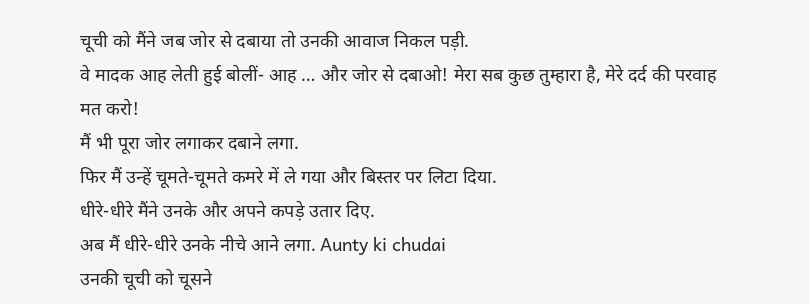चूची को मैंने जब जोर से दबाया तो उनकी आवाज निकल पड़ी.
वे मादक आह लेती हुई बोलीं- आह … और जोर से दबाओ! मेरा सब कुछ तुम्हारा है, मेरे दर्द की परवाह मत करो!
मैं भी पूरा जोर लगाकर दबाने लगा.
फिर मैं उन्हें चूमते-चूमते कमरे में ले गया और बिस्तर पर लिटा दिया.
धीरे-धीरे मैंने उनके और अपने कपड़े उतार दिए.
अब मैं धीरे-धीरे उनके नीचे आने लगा. Aunty ki chudai
उनकी चूची को चूसने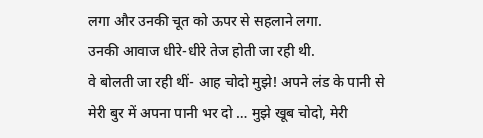लगा और उनकी चूत को ऊपर से सहलाने लगा.
उनकी आवाज धीरे-धीरे तेज होती जा रही थी.
वे बोलती जा रही थीं- आह चोदो मुझे! अपने लंड के पानी से मेरी बुर में अपना पानी भर दो … मुझे खूब चोदो, मेरी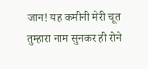जान! यह कमीनी मेरी चूत तुम्हारा नाम सुनकर ही रोने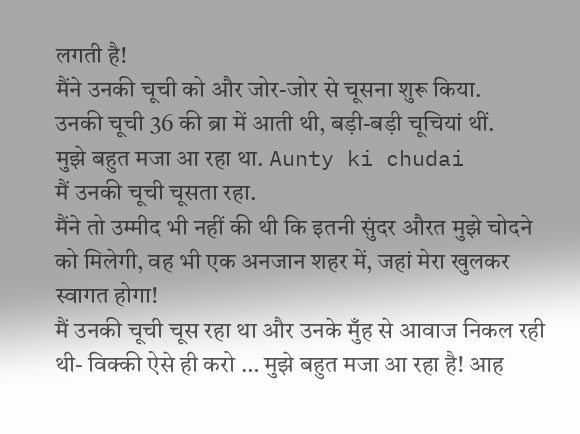लगती है!
मैंने उनकी चूची को और जोर-जोर से चूसना शुरू किया.
उनकी चूची 36 की ब्रा में आती थी, बड़ी-बड़ी चूचियां थीं.
मुझे बहुत मजा आ रहा था. Aunty ki chudai
मैं उनकी चूची चूसता रहा.
मैंने तो उम्मीद भी नहीं की थी कि इतनी सुंदर औरत मुझे चोदने को मिलेगी, वह भी एक अनजान शहर में, जहां मेरा खुलकर स्वागत होगा!
मैं उनकी चूची चूस रहा था और उनके मुँह से आवाज निकल रही थी- विक्की ऐसे ही करो … मुझे बहुत मजा आ रहा है! आह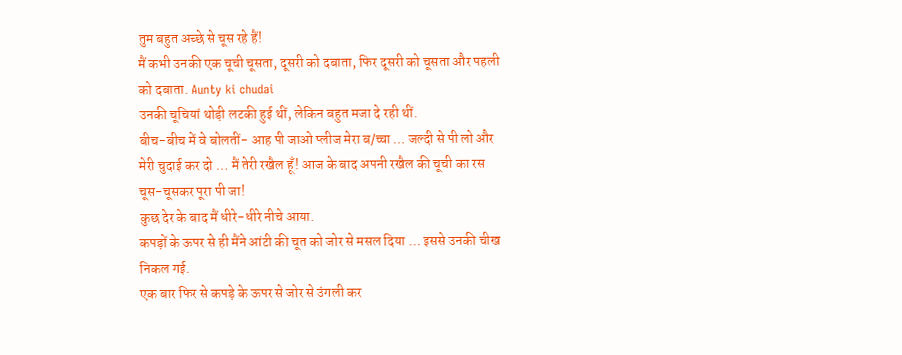तुम बहुत अच्छे से चूस रहे हैं!
मैं कभी उनकी एक चूची चूसता, दूसरी को दबाता, फिर दूसरी को चूसता और पहली को दबाता. Aunty ki chudai
उनकी चूचियां थोड़ी लटकी हुई थीं, लेकिन बहुत मजा दे रही थीं.
बीच-बीच में वे बोलतीं- आह पी जाओ प्लीज मेरा ब/च्चा … जल्दी से पी लो और मेरी चुदाई कर दो … मैं तेरी रखैल हूँ! आज के बाद अपनी रखैल की चूची का रस चूस-चूसकर पूरा पी जा!
कुछ देर के बाद मैं धीरे-धीरे नीचे आया.
कपड़ों के ऊपर से ही मैंने आंटी की चूत को जोर से मसल दिया … इससे उनकी चीख निकल गई.
एक बार फिर से कपड़े के ऊपर से जोर से उंगली कर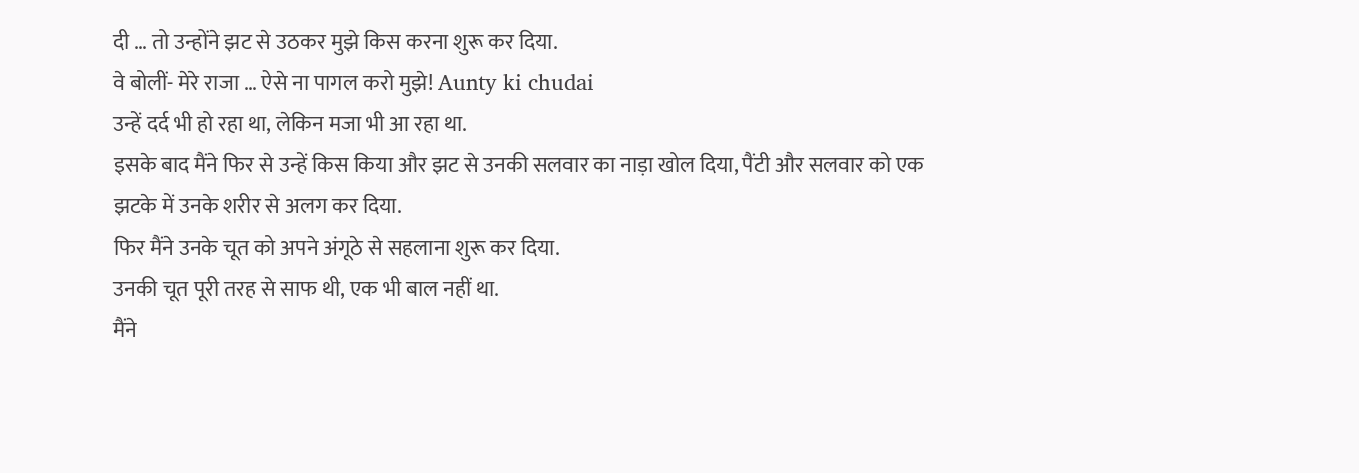दी … तो उन्होंने झट से उठकर मुझे किस करना शुरू कर दिया.
वे बोलीं- मेरे राजा … ऐसे ना पागल करो मुझे! Aunty ki chudai
उन्हें दर्द भी हो रहा था, लेकिन मजा भी आ रहा था.
इसके बाद मैंने फिर से उन्हें किस किया और झट से उनकी सलवार का नाड़ा खोल दिया, पैंटी और सलवार को एक झटके में उनके शरीर से अलग कर दिया.
फिर मैंने उनके चूत को अपने अंगूठे से सहलाना शुरू कर दिया.
उनकी चूत पूरी तरह से साफ थी, एक भी बाल नहीं था.
मैंने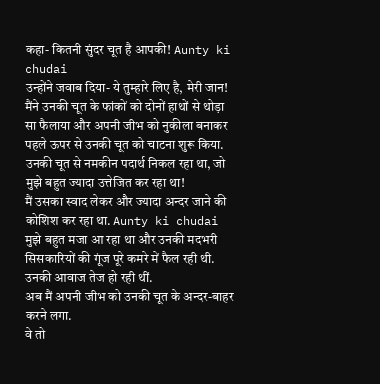कहा- कितनी सुंदर चूत है आपकी! Aunty ki chudai
उन्होंने जवाब दिया- ये तुम्हारे लिए है, मेरी जान!
मैंने उनकी चूत के फांकों को दोनों हाथों से थोड़ा सा फैलाया और अपनी जीभ को नुकीला बनाकर पहले ऊपर से उनकी चूत को चाटना शुरू किया.
उनकी चूत से नमकीन पदार्थ निकल रहा था, जो मुझे बहुत ज्यादा उत्तेजित कर रहा था!
मैं उसका स्वाद लेकर और ज्यादा अन्दर जाने की कोशिश कर रहा था. Aunty ki chudai
मुझे बहुत मजा आ रहा था और उनकी मदभरी सिसकारियों की गूंज पूरे कमरे में फैल रही थी. उनकी आवाज तेज हो रही थीं.
अब मैं अपनी जीभ को उनकी चूत के अन्दर-बाहर करने लगा.
वे तो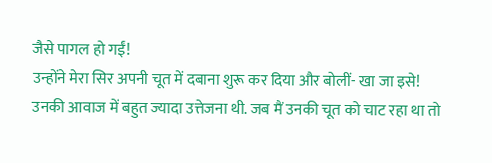जैसे पागल हो गईं!
उन्होंने मेरा सिर अपनी चूत में दबाना शुरू कर दिया और बोलीं- खा जा इसे!
उनकी आवाज में बहुत ज्यादा उत्तेजना थी. जब मैं उनकी चूत को चाट रहा था तो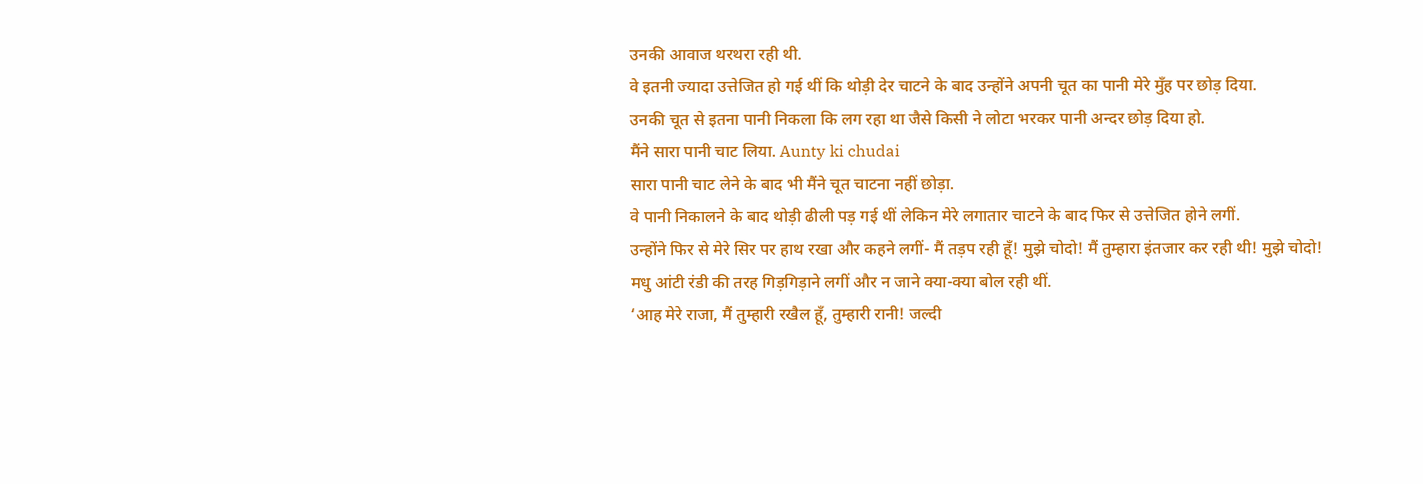उनकी आवाज थरथरा रही थी.
वे इतनी ज्यादा उत्तेजित हो गई थीं कि थोड़ी देर चाटने के बाद उन्होंने अपनी चूत का पानी मेरे मुँह पर छोड़ दिया.
उनकी चूत से इतना पानी निकला कि लग रहा था जैसे किसी ने लोटा भरकर पानी अन्दर छोड़ दिया हो.
मैंने सारा पानी चाट लिया. Aunty ki chudai
सारा पानी चाट लेने के बाद भी मैंने चूत चाटना नहीं छोड़ा.
वे पानी निकालने के बाद थोड़ी ढीली पड़ गई थीं लेकिन मेरे लगातार चाटने के बाद फिर से उत्तेजित होने लगीं.
उन्होंने फिर से मेरे सिर पर हाथ रखा और कहने लगीं- मैं तड़प रही हूँ! मुझे चोदो! मैं तुम्हारा इंतजार कर रही थी! मुझे चोदो!
मधु आंटी रंडी की तरह गिड़गिड़ाने लगीं और न जाने क्या-क्या बोल रही थीं.
‘आह मेरे राजा, मैं तुम्हारी रखैल हूँ, तुम्हारी रानी! जल्दी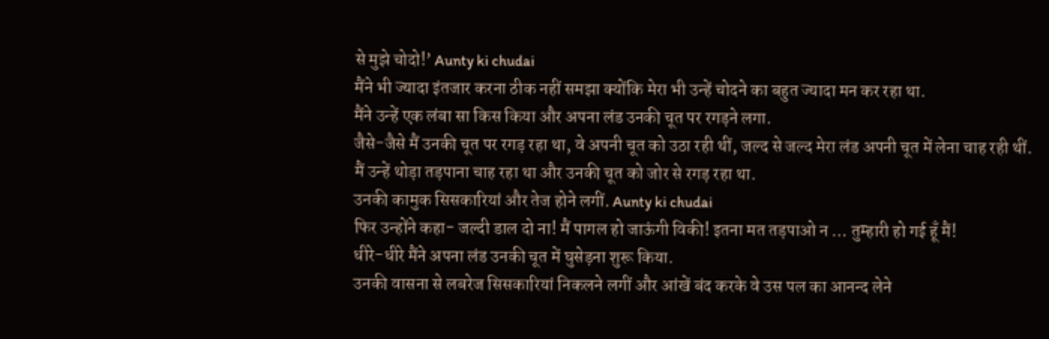से मुझे चोदो!’ Aunty ki chudai
मैंने भी ज्यादा इंतजार करना ठीक नहीं समझा क्योंकि मेरा भी उन्हें चोदने का बहुत ज्यादा मन कर रहा था.
मैंने उन्हें एक लंबा सा किस किया और अपना लंड उनकी चूत पर रगड़ने लगा.
जैसे-जैसे मैं उनकी चूत पर रगड़ रहा था, वे अपनी चूत को उठा रही थीं, जल्द से जल्द मेरा लंड अपनी चूत में लेना चाह रही थीं.
मैं उन्हें थोड़ा तड़पाना चाह रहा था और उनकी चूत को जोर से रगड़ रहा था.
उनकी कामुक सिसकारियां और तेज होने लगीं. Aunty ki chudai
फिर उन्होंने कहा- जल्दी डाल दो ना! मैं पागल हो जाऊंगी विकी! इतना मत तड़पाओ न … तुम्हारी हो गई हूँ मैं!
धीरे-धीरे मैंने अपना लंड उनकी चूत में घुसेड़ना शुरू किया.
उनकी वासना से लबरेज सिसकारियां निकलने लगीं और आंखें बंद करके वे उस पल का आनन्द लेने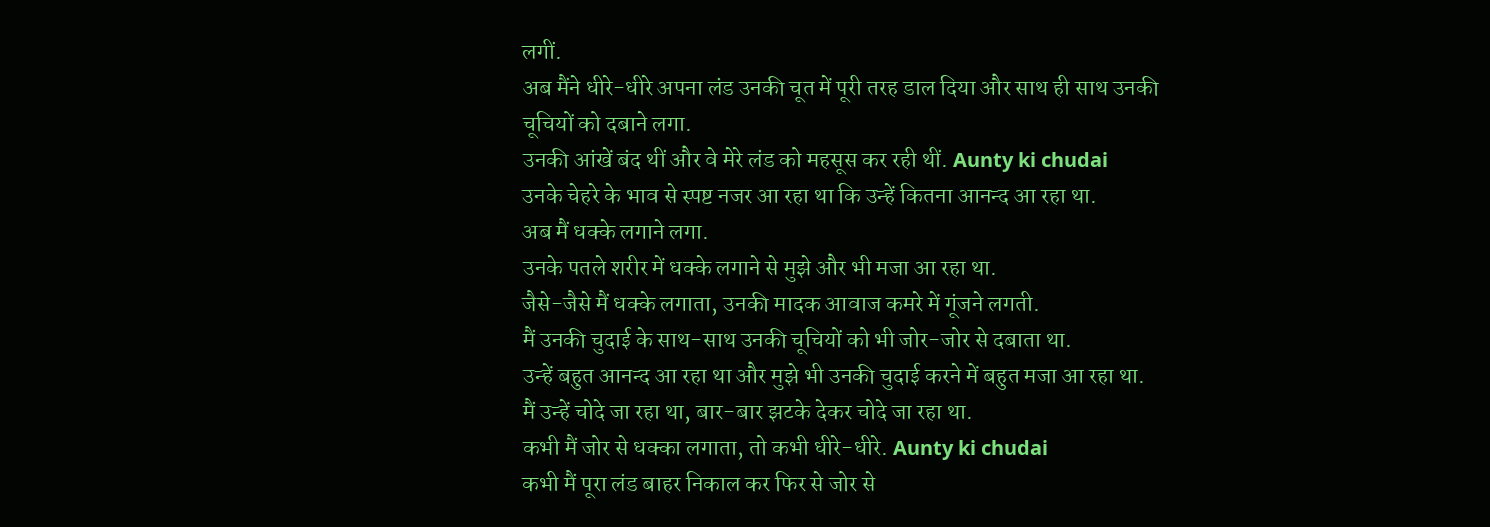लगीं.
अब मैंने धीरे-धीरे अपना लंड उनकी चूत में पूरी तरह डाल दिया और साथ ही साथ उनकी चूचियों को दबाने लगा.
उनकी आंखें बंद थीं और वे मेरे लंड को महसूस कर रही थीं. Aunty ki chudai
उनके चेहरे के भाव से स्पष्ट नजर आ रहा था कि उन्हें कितना आनन्द आ रहा था.
अब मैं धक्के लगाने लगा.
उनके पतले शरीर में धक्के लगाने से मुझे और भी मजा आ रहा था.
जैसे-जैसे मैं धक्के लगाता, उनकी मादक आवाज कमरे में गूंजने लगती.
मैं उनकी चुदाई के साथ-साथ उनकी चूचियों को भी जोर-जोर से दबाता था.
उन्हें बहुत आनन्द आ रहा था और मुझे भी उनकी चुदाई करने में बहुत मजा आ रहा था.
मैं उन्हें चोदे जा रहा था, बार-बार झटके देकर चोदे जा रहा था.
कभी मैं जोर से धक्का लगाता, तो कभी धीरे-धीरे. Aunty ki chudai
कभी मैं पूरा लंड बाहर निकाल कर फिर से जोर से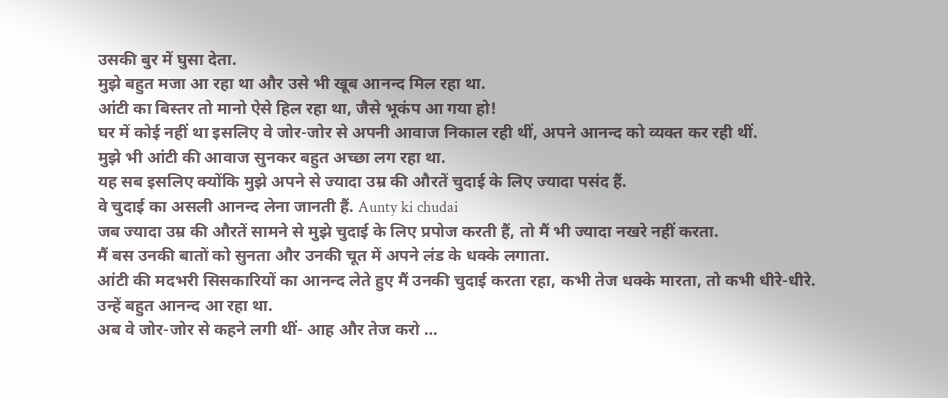उसकी बुर में घुसा देता.
मुझे बहुत मजा आ रहा था और उसे भी खूब आनन्द मिल रहा था.
आंटी का बिस्तर तो मानो ऐसे हिल रहा था, जैसे भूकंप आ गया हो!
घर में कोई नहीं था इसलिए वे जोर-जोर से अपनी आवाज निकाल रही थीं, अपने आनन्द को व्यक्त कर रही थीं.
मुझे भी आंटी की आवाज सुनकर बहुत अच्छा लग रहा था.
यह सब इसलिए क्योंकि मुझे अपने से ज्यादा उम्र की औरतें चुदाई के लिए ज्यादा पसंद हैं.
वे चुदाई का असली आनन्द लेना जानती हैं. Aunty ki chudai
जब ज्यादा उम्र की औरतें सामने से मुझे चुदाई के लिए प्रपोज करती हैं, तो मैं भी ज्यादा नखरे नहीं करता.
मैं बस उनकी बातों को सुनता और उनकी चूत में अपने लंड के धक्के लगाता.
आंटी की मदभरी सिसकारियों का आनन्द लेते हुए मैं उनकी चुदाई करता रहा, कभी तेज धक्के मारता, तो कभी धीरे-धीरे.
उन्हें बहुत आनन्द आ रहा था.
अब वे जोर-जोर से कहने लगी थीं- आह और तेज करो …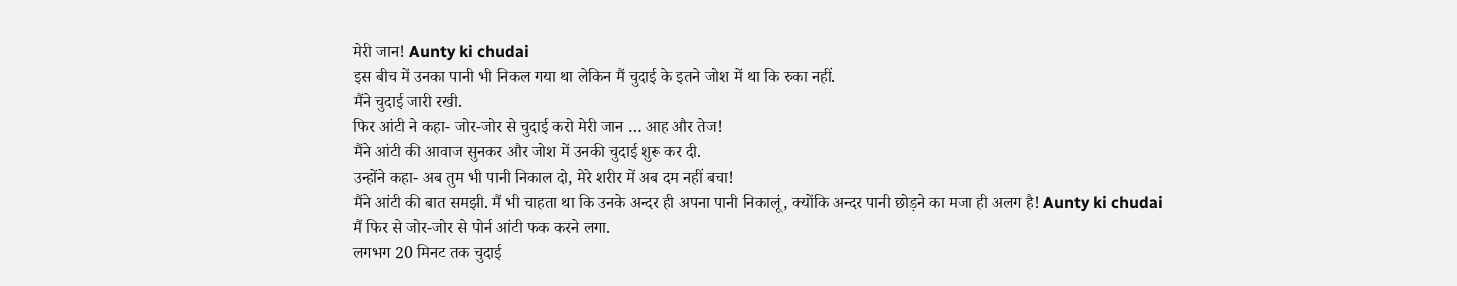मेरी जान! Aunty ki chudai
इस बीच में उनका पानी भी निकल गया था लेकिन मैं चुदाई के इतने जोश में था कि रुका नहीं.
मैंने चुदाई जारी रखी.
फिर आंटी ने कहा- जोर-जोर से चुदाई करो मेरी जान … आह और तेज!
मैंने आंटी की आवाज सुनकर और जोश में उनकी चुदाई शुरू कर दी.
उन्होंने कहा- अब तुम भी पानी निकाल दो, मेरे शरीर में अब दम नहीं बचा!
मैंने आंटी की बात समझी. मैं भी चाहता था कि उनके अन्दर ही अपना पानी निकालूं, क्योंकि अन्दर पानी छोड़ने का मजा ही अलग है! Aunty ki chudai
मैं फिर से जोर-जोर से पोर्न आंटी फक करने लगा.
लगभग 20 मिनट तक चुदाई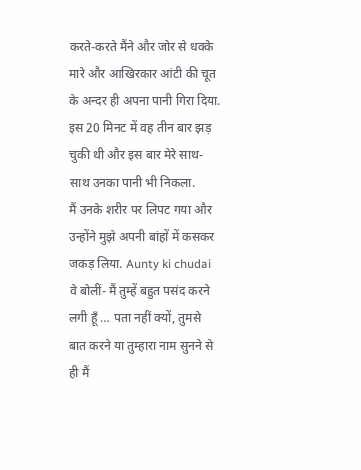करते-करते मैंने और जोर से धक्के मारे और आखिरकार आंटी की चूत के अन्दर ही अपना पानी गिरा दिया.
इस 20 मिनट में वह तीन बार झड़ चुकी थी और इस बार मेरे साथ-साथ उनका पानी भी निकला.
मैं उनके शरीर पर लिपट गया और उन्होंने मुझे अपनी बांहों में कसकर जकड़ लिया. Aunty ki chudai
वे बोलीं- मैं तुम्हें बहुत पसंद करने लगी हूँ … पता नहीं क्यों, तुमसे बात करने या तुम्हारा नाम सुनने से ही मैं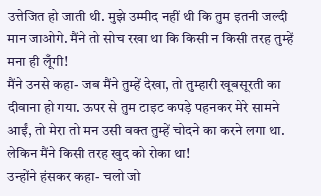उत्तेजित हो जाती थी. मुझे उम्मीद नहीं थी कि तुम इतनी जल्दी मान जाओगे. मैंने तो सोच रखा था कि किसी न किसी तरह तुम्हें मना ही लूँगी!
मैंने उनसे कहा- जब मैंने तुम्हें देखा, तो तुम्हारी खूबसूरती का दीवाना हो गया. ऊपर से तुम टाइट कपड़े पहनकर मेरे सामने आईं, तो मेरा तो मन उसी वक्त तुम्हें चोदने का करने लगा था. लेकिन मैंने किसी तरह खुद को रोका था!
उन्होंने हंसकर कहा- चलो जो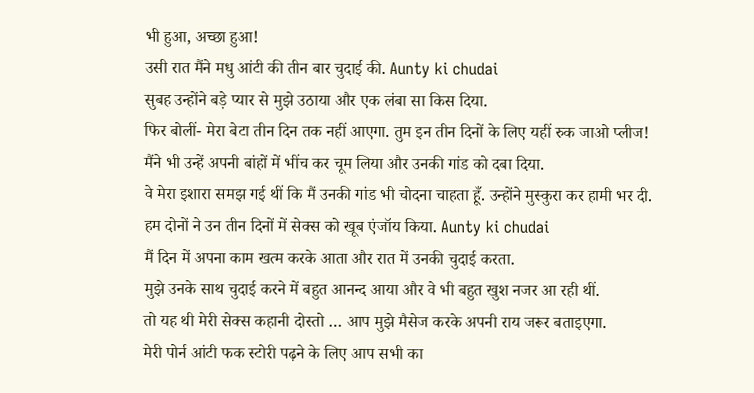भी हुआ, अच्छा हुआ!
उसी रात मैंने मधु आंटी की तीन बार चुदाई की. Aunty ki chudai
सुबह उन्होंने बड़े प्यार से मुझे उठाया और एक लंबा सा किस दिया.
फिर बोलीं- मेरा बेटा तीन दिन तक नहीं आएगा. तुम इन तीन दिनों के लिए यहीं रुक जाओ प्लीज!
मैंने भी उन्हें अपनी बांहों में भींच कर चूम लिया और उनकी गांड को दबा दिया.
वे मेरा इशारा समझ गई थीं कि मैं उनकी गांड भी चोदना चाहता हूँ. उन्होंने मुस्कुरा कर हामी भर दी.
हम दोनों ने उन तीन दिनों में सेक्स को खूब एंजॉय किया. Aunty ki chudai
मैं दिन में अपना काम खत्म करके आता और रात में उनकी चुदाई करता.
मुझे उनके साथ चुदाई करने में बहुत आनन्द आया और वे भी बहुत खुश नजर आ रही थीं.
तो यह थी मेरी सेक्स कहानी दोस्तो … आप मुझे मैसेज करके अपनी राय जरूर बताइएगा.
मेरी पोर्न आंटी फक स्टोरी पढ़ने के लिए आप सभी का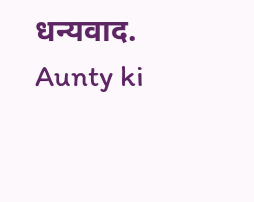धन्यवाद. Aunty ki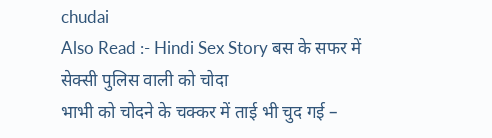chudai
Also Read :- Hindi Sex Story बस के सफर में सेक्सी पुलिस वाली को चोदा
भाभी को चोदने के चक्कर में ताई भी चुद गई –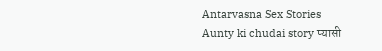Antarvasna Sex Stories
Aunty ki chudai story प्यासी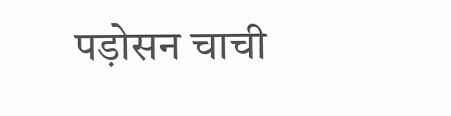पड़ोसन चाची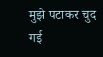मुझे पटाकर चुद गई